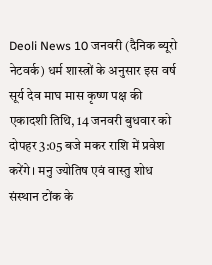Deoli News 10 जनवरी (दैनिक ब्यूरो नेटवर्क) धर्म शास्त्रों के अनुसार इस वर्ष सूर्य देव माघ मास कृष्ण पक्ष की एकादशी तिथि, 14 जनवरी बुधवार को दोपहर 3:05 बजे मकर राशि में प्रवेश करेंगे। मनु ज्योतिष एवं वास्तु शोध संस्थान टोंक के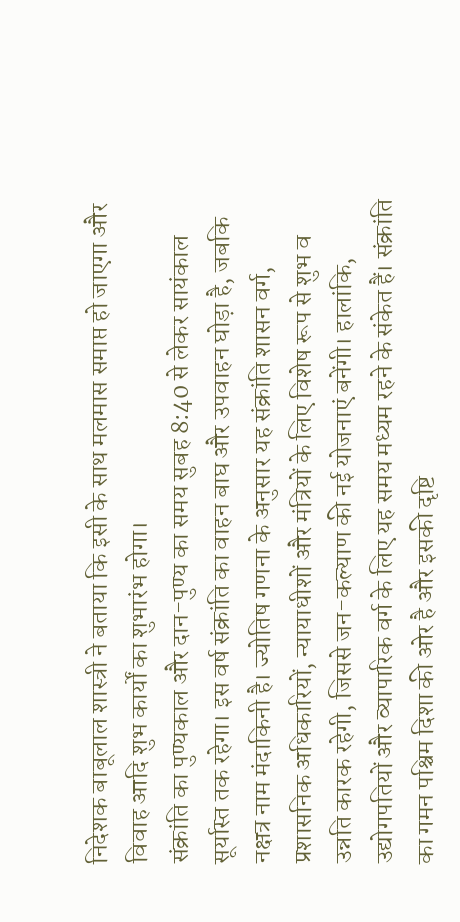निदेशक बाबूलाल शास्त्री ने बताया कि इसी के साथ मलमास समाप्त हो जाएगा और विवाह आदि शुभ कार्यों का शुभारंभ होगा।
संक्रांति का पुण्यकाल और दान-पुण्य का समय सुबह 8:40 से लेकर सायंकाल सूर्यास्त तक रहेगा। इस वर्ष संक्रांति का वाहन बाघ और उपवाहन घोड़ा है, जबकि नक्षत्र नाम मंदाकिनी है। ज्योतिष गणना के अनुसार यह संक्रांति शासन वर्ग, प्रशासनिक अधिकारियों, न्यायाधीशों और मंत्रियों के लिए विशेष रूप से शुभ व उन्नति कारक रहेगी, जिससे जन-कल्याण की नई योजनाएं बनेंगी। हालांकि, उद्योगपतियों और व्यापारिक वर्ग के लिए यह समय मध्यम रहने के संकेत हैं। संक्रांति का गमन पश्चिम दिशा की ओर है और इसकी दृष्टि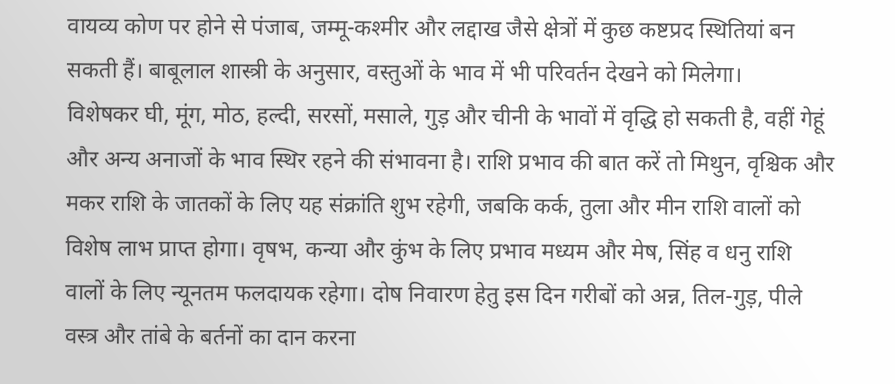वायव्य कोण पर होने से पंजाब, जम्मू-कश्मीर और लद्दाख जैसे क्षेत्रों में कुछ कष्टप्रद स्थितियां बन सकती हैं। बाबूलाल शास्त्री के अनुसार, वस्तुओं के भाव में भी परिवर्तन देखने को मिलेगा।
विशेषकर घी, मूंग, मोठ, हल्दी, सरसों, मसाले, गुड़ और चीनी के भावों में वृद्धि हो सकती है, वहीं गेहूं और अन्य अनाजों के भाव स्थिर रहने की संभावना है। राशि प्रभाव की बात करें तो मिथुन, वृश्चिक और मकर राशि के जातकों के लिए यह संक्रांति शुभ रहेगी, जबकि कर्क, तुला और मीन राशि वालों को विशेष लाभ प्राप्त होगा। वृषभ, कन्या और कुंभ के लिए प्रभाव मध्यम और मेष, सिंह व धनु राशि वालों के लिए न्यूनतम फलदायक रहेगा। दोष निवारण हेतु इस दिन गरीबों को अन्न, तिल-गुड़, पीले वस्त्र और तांबे के बर्तनों का दान करना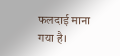फलदाई माना गया है।